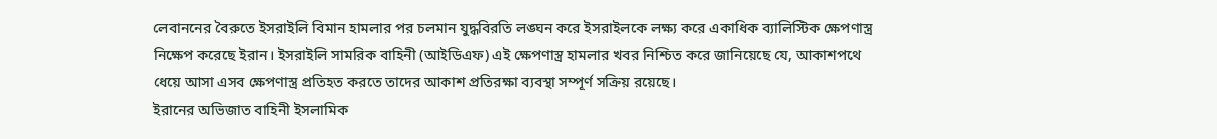লেবাননের বৈরুতে ইসরাইলি বিমান হামলার পর চলমান যুদ্ধবিরতি লঙ্ঘন করে ইসরাইলকে লক্ষ্য করে একাধিক ব্যালিস্টিক ক্ষেপণাস্ত্র নিক্ষেপ করেছে ইরান। ইসরাইলি সামরিক বাহিনী (আইডিএফ) এই ক্ষেপণাস্ত্র হামলার খবর নিশ্চিত করে জানিয়েছে যে, আকাশপথে ধেয়ে আসা এসব ক্ষেপণাস্ত্র প্রতিহত করতে তাদের আকাশ প্রতিরক্ষা ব্যবস্থা সম্পূর্ণ সক্রিয় রয়েছে।
ইরানের অভিজাত বাহিনী ইসলামিক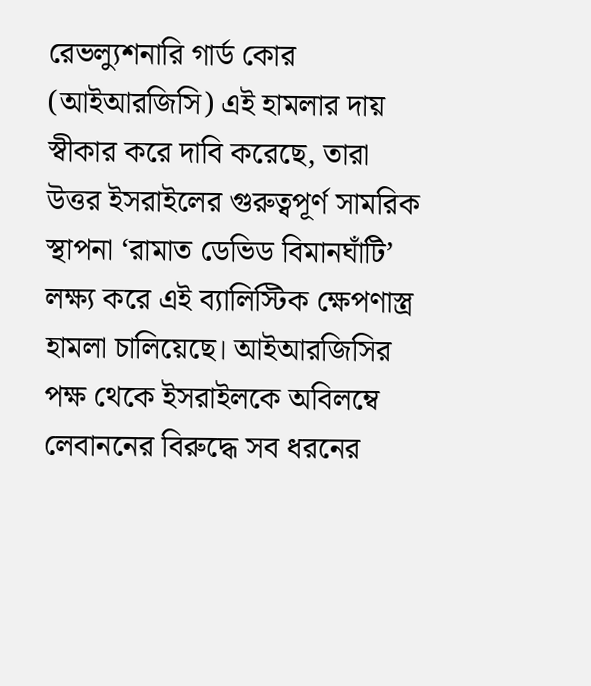রেভল্যুশনারি গার্ড কোর (আইআরজিসি) এই হামলার দায় স্বীকার করে দাবি করেছে, তারা উত্তর ইসরাইলের গুরুত্বপূর্ণ সামরিক স্থাপনা ‘রামাত ডেভিড বিমানঘাঁটি’ লক্ষ্য করে এই ব্যালিস্টিক ক্ষেপণাস্ত্র হামলা চালিয়েছে। আইআরজিসির পক্ষ থেকে ইসরাইলকে অবিলম্বে লেবাননের বিরুদ্ধে সব ধরনের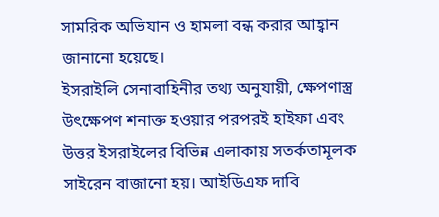সামরিক অভিযান ও হামলা বন্ধ করার আহ্বান জানানো হয়েছে।
ইসরাইলি সেনাবাহিনীর তথ্য অনুযায়ী, ক্ষেপণাস্ত্র উৎক্ষেপণ শনাক্ত হওয়ার পরপরই হাইফা এবং উত্তর ইসরাইলের বিভিন্ন এলাকায় সতর্কতামূলক সাইরেন বাজানো হয়। আইডিএফ দাবি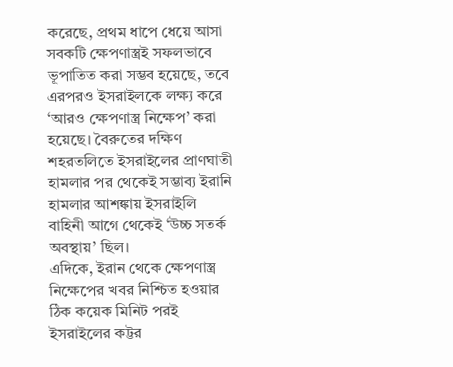করেছে, প্রথম ধাপে ধেয়ে আসা সবকটি ক্ষেপণাস্ত্রই সফলভাবে ভূপাতিত করা সম্ভব হয়েছে, তবে এরপরও ইসরাইলকে লক্ষ্য করে ‘আরও ক্ষেপণাস্ত্র নিক্ষেপ’ করা হয়েছে। বৈরুতের দক্ষিণ শহরতলিতে ইসরাইলের প্রাণঘাতী হামলার পর থেকেই সম্ভাব্য ইরানি হামলার আশঙ্কায় ইসরাইলি বাহিনী আগে থেকেই ‘উচ্চ সতর্ক অবস্থায়’ ছিল।
এদিকে, ইরান থেকে ক্ষেপণাস্ত্র নিক্ষেপের খবর নিশ্চিত হওয়ার ঠিক কয়েক মিনিট পরই ইসরাইলের কট্টর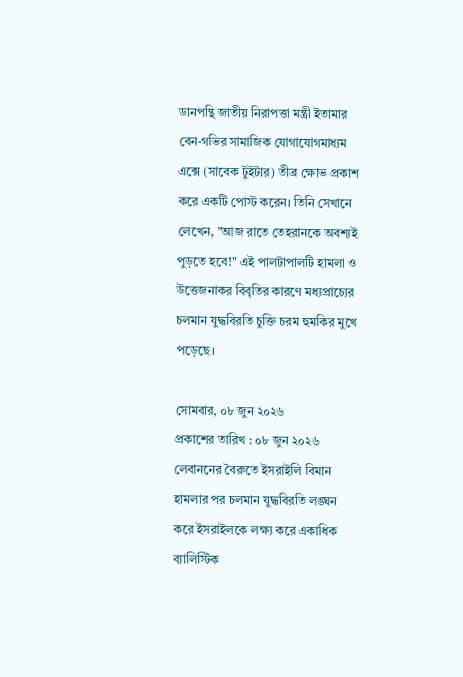ডানপন্থি জাতীয় নিরাপত্তা মন্ত্রী ইতামার বেন-গভির সামাজিক যোগাযোগমাধ্যম এক্সে (সাবেক টুইটার) তীব্র ক্ষোভ প্রকাশ করে একটি পোস্ট করেন। তিনি সেখানে লেখেন, "আজ রাতে তেহরানকে অবশ্যই পুড়তে হবে!" এই পালটাপালটি হামলা ও উত্তেজনাকর বিবৃতির কারণে মধ্যপ্রাচ্যের চলমান যুদ্ধবিরতি চুক্তি চরম হুমকির মুখে পড়েছে।

সোমবার, ০৮ জুন ২০২৬
প্রকাশের তারিখ : ০৮ জুন ২০২৬
লেবাননের বৈরুতে ইসরাইলি বিমান হামলার পর চলমান যুদ্ধবিরতি লঙ্ঘন করে ইসরাইলকে লক্ষ্য করে একাধিক ব্যালিস্টিক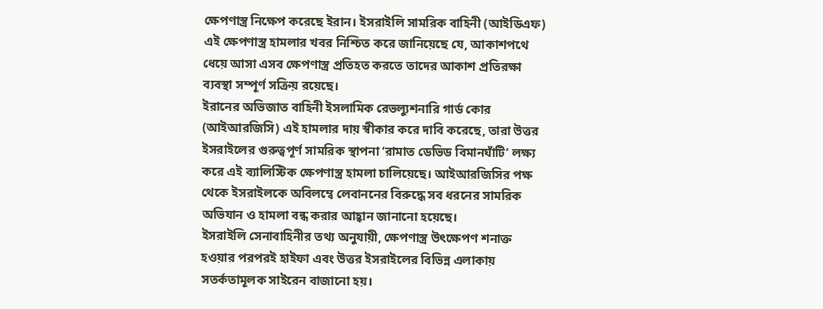ক্ষেপণাস্ত্র নিক্ষেপ করেছে ইরান। ইসরাইলি সামরিক বাহিনী (আইডিএফ) এই ক্ষেপণাস্ত্র হামলার খবর নিশ্চিত করে জানিয়েছে যে, আকাশপথে ধেয়ে আসা এসব ক্ষেপণাস্ত্র প্রতিহত করতে তাদের আকাশ প্রতিরক্ষা ব্যবস্থা সম্পূর্ণ সক্রিয় রয়েছে।
ইরানের অভিজাত বাহিনী ইসলামিক রেভল্যুশনারি গার্ড কোর (আইআরজিসি) এই হামলার দায় স্বীকার করে দাবি করেছে, তারা উত্তর ইসরাইলের গুরুত্বপূর্ণ সামরিক স্থাপনা ‘রামাত ডেভিড বিমানঘাঁটি’ লক্ষ্য করে এই ব্যালিস্টিক ক্ষেপণাস্ত্র হামলা চালিয়েছে। আইআরজিসির পক্ষ থেকে ইসরাইলকে অবিলম্বে লেবাননের বিরুদ্ধে সব ধরনের সামরিক অভিযান ও হামলা বন্ধ করার আহ্বান জানানো হয়েছে।
ইসরাইলি সেনাবাহিনীর তথ্য অনুযায়ী, ক্ষেপণাস্ত্র উৎক্ষেপণ শনাক্ত হওয়ার পরপরই হাইফা এবং উত্তর ইসরাইলের বিভিন্ন এলাকায় সতর্কতামূলক সাইরেন বাজানো হয়।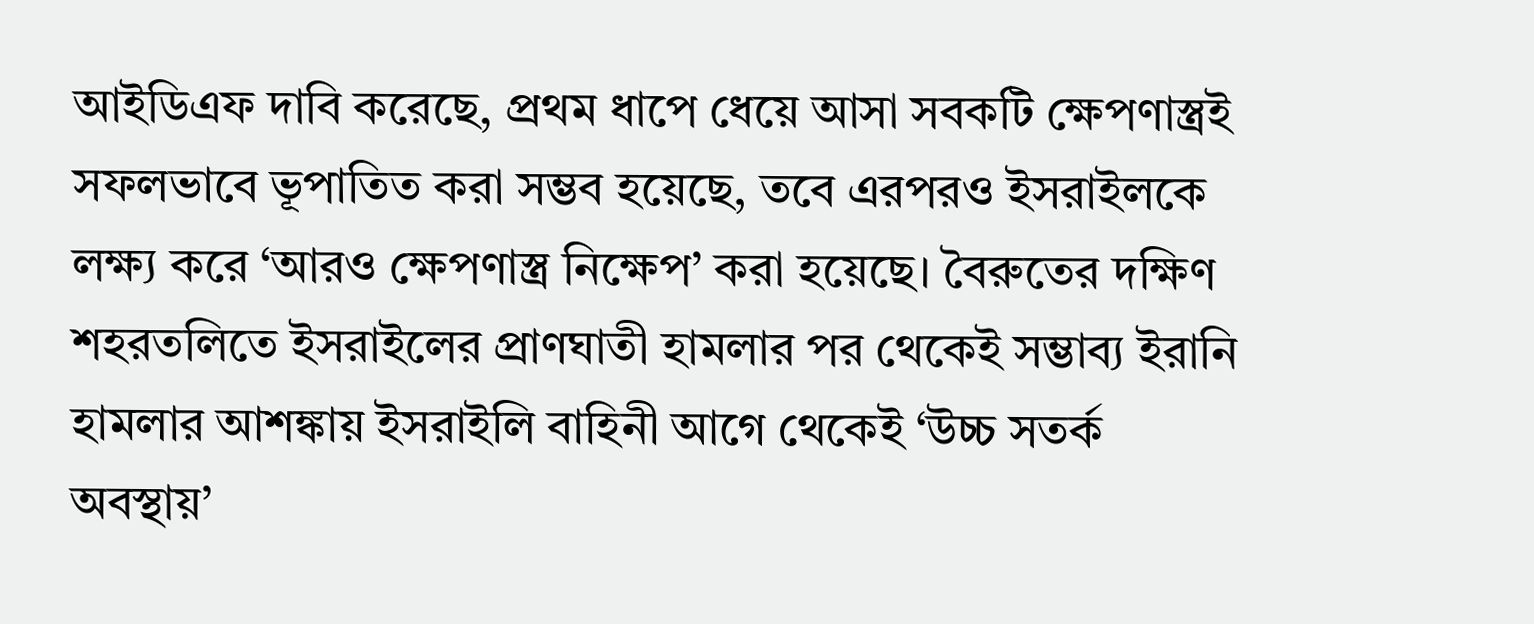আইডিএফ দাবি করেছে, প্রথম ধাপে ধেয়ে আসা সবকটি ক্ষেপণাস্ত্রই সফলভাবে ভূপাতিত করা সম্ভব হয়েছে, তবে এরপরও ইসরাইলকে লক্ষ্য করে ‘আরও ক্ষেপণাস্ত্র নিক্ষেপ’ করা হয়েছে। বৈরুতের দক্ষিণ শহরতলিতে ইসরাইলের প্রাণঘাতী হামলার পর থেকেই সম্ভাব্য ইরানি হামলার আশঙ্কায় ইসরাইলি বাহিনী আগে থেকেই ‘উচ্চ সতর্ক অবস্থায়’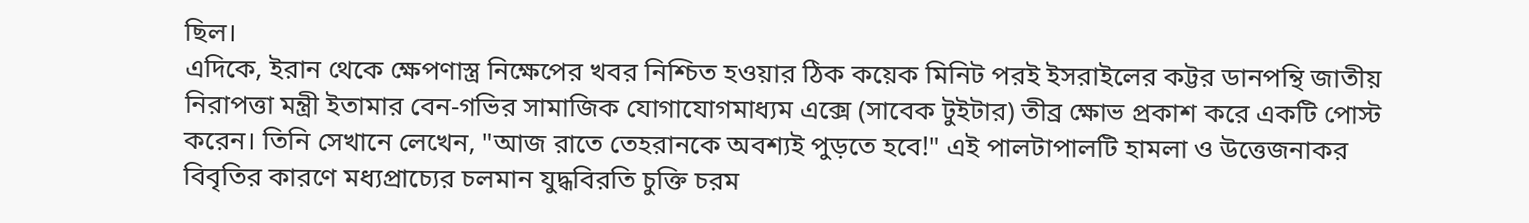ছিল।
এদিকে, ইরান থেকে ক্ষেপণাস্ত্র নিক্ষেপের খবর নিশ্চিত হওয়ার ঠিক কয়েক মিনিট পরই ইসরাইলের কট্টর ডানপন্থি জাতীয় নিরাপত্তা মন্ত্রী ইতামার বেন-গভির সামাজিক যোগাযোগমাধ্যম এক্সে (সাবেক টুইটার) তীব্র ক্ষোভ প্রকাশ করে একটি পোস্ট করেন। তিনি সেখানে লেখেন, "আজ রাতে তেহরানকে অবশ্যই পুড়তে হবে!" এই পালটাপালটি হামলা ও উত্তেজনাকর বিবৃতির কারণে মধ্যপ্রাচ্যের চলমান যুদ্ধবিরতি চুক্তি চরম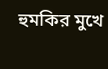হুমকির মুখে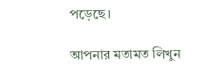পড়েছে।

আপনার মতামত লিখুন